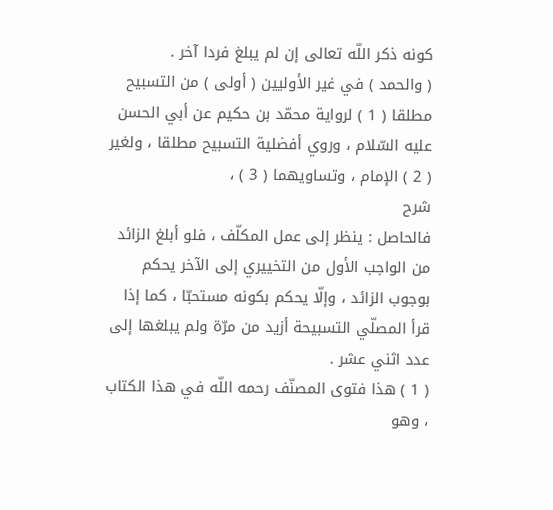كونه ذكر اللّه تعالى إن لم يبلغ فردا آخر .
( والحمد ) في غير الأوليين ( أولى ) من التسبيح مطلقا ( 1 ) لرواية محمّد بن حكيم عن أبي الحسن عليه السّلام ، وروي أفضلية التسبيح مطلقا ، ولغير ( 2 ) الإمام ، وتساويهما ( 3 ) ،
شرح
فالحاصل : ينظر إلى عمل المكلّف ، فلو أبلغ الزائد من الواجب الأول من التخييري إلى الآخر يحكم بوجوب الزائد ، وإلّا يحكم بكونه مستحبّا ، كما إذا قرأ المصلّي التسبيحة أزيد من مرّة ولم يبلغها إلى عدد اثني عشر .
( 1 ) هذا فتوى المصنّف رحمه اللّه في هذا الكتاب ، وهو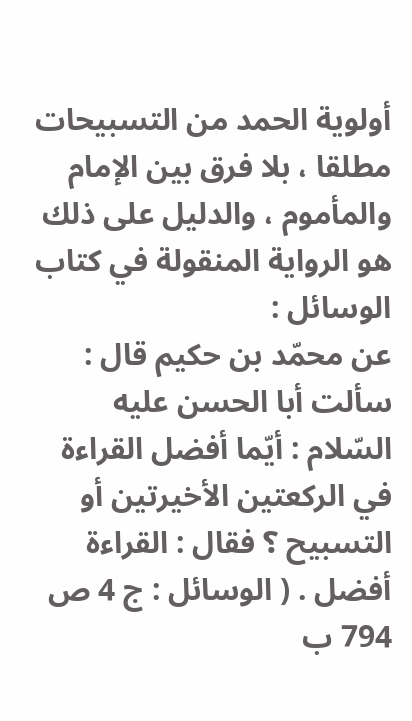أولوية الحمد من التسبيحات مطلقا ، بلا فرق بين الإمام والمأموم ، والدليل على ذلك هو الرواية المنقولة في كتاب الوسائل :
عن محمّد بن حكيم قال : سألت أبا الحسن عليه السّلام : أيّما أفضل القراءة في الركعتين الأخيرتين أو التسبيح ؟ فقال : القراءة أفضل . ( الوسائل : ج 4 ص 794 ب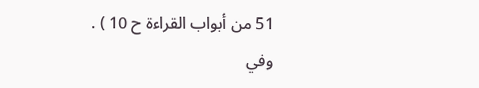51 من أبواب القراءة ح 10 ) .
وفي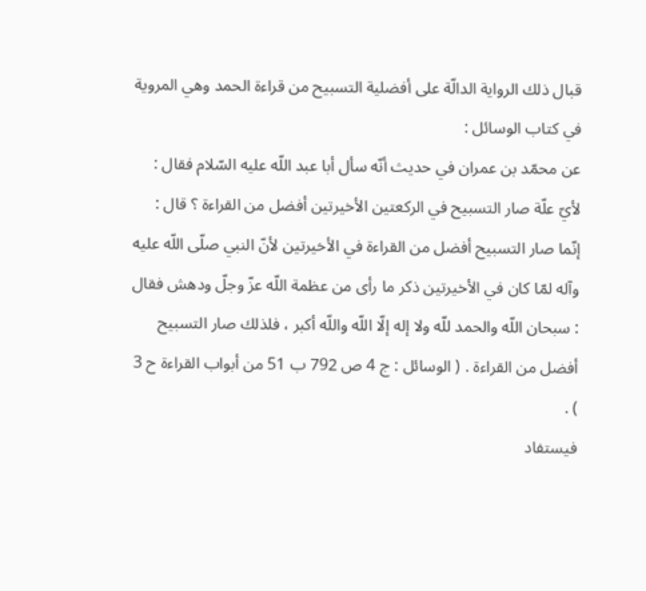قبال ذلك الرواية الدالّة على أفضلية التسبيح من قراءة الحمد وهي المروية في كتاب الوسائل :
عن محمّد بن عمران في حديث أنّه سأل أبا عبد اللّه عليه السّلام فقال : لأيّ علّة صار التسبيح في الركعتين الأخيرتين أفضل من القراءة ؟ قال : إنّما صار التسبيح أفضل من القراءة في الأخيرتين لأنّ النبي صلّى اللّه عليه وآله لمّا كان في الأخيرتين ذكر ما رأى من عظمة اللّه عزّ وجلّ ودهش فقال : سبحان اللّه والحمد للّه ولا إله إلّا اللّه واللّه أكبر ، فلذلك صار التسبيح أفضل من القراءة . ( الوسائل : ج 4 ص 792 ب 51 من أبواب القراءة ح 3 ) .
فيستفاد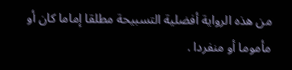من هذه الرواية أفضلية التسبيحة مطلقا إماما كان أو مأموما أو منفردا .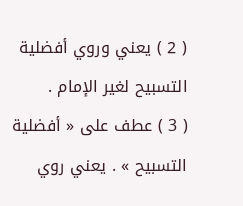( 2 ) يعني وروي أفضلية التسبيح لغير الإمام .
( 3 ) عطف على « أفضلية التسبيح » . يعني روي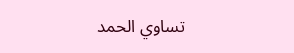تساوي الحمد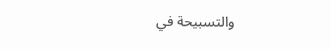والتسبيحة في